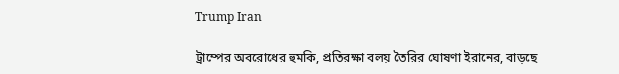Trump Iran

ট্রাম্পের অবরোধের হুমকি, প্রতিরক্ষা বলয় তৈরির ঘোষণা ইরানের, বাড়ছে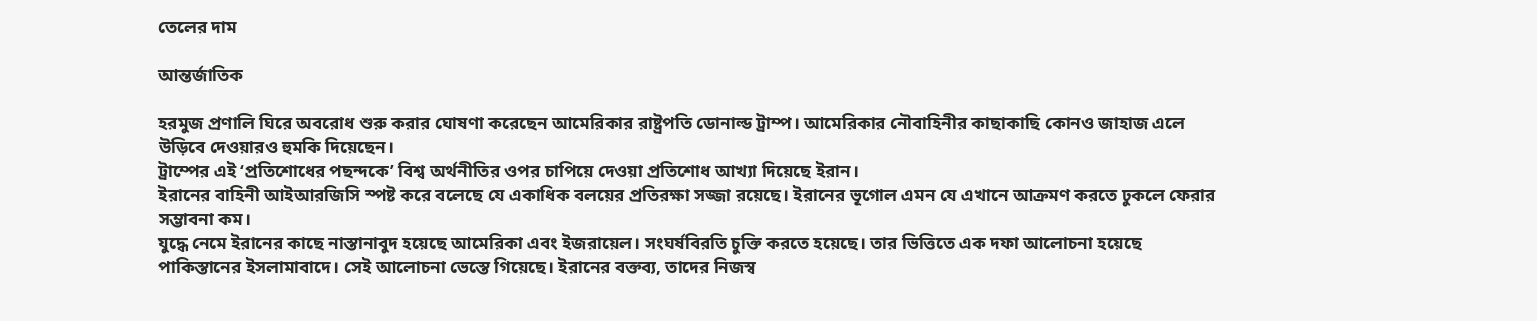তেলের দাম

আন্তর্জাতিক

হরমুজ প্রণালি ঘিরে অবরোধ শুরু করার ঘোষণা করেছেন আমেরিকার রাষ্ট্রপতি ডোনাল্ড ট্রাম্প। আমেরিকার নৌবাহিনীর কাছাকাছি কোনও জাহাজ এলে উড়িবে দেওয়ারও হুমকি দিয়েছেন।
ট্রাম্পের এই ‘প্রতিশোধের পছন্দকে’ বিশ্ব অর্থনীতির ওপর চাপিয়ে দেওয়া প্রতিশোধ আখ্যা দিয়েছে ইরান।
ইরানের বাহিনী আইআরজিসি স্পষ্ট করে বলেছে যে একাধিক বলয়ের প্রতিরক্ষা সজ্জা রয়েছে। ইরানের ভূগোল এমন যে এখানে আক্রমণ করতে ঢুকলে ফেরার সম্ভাবনা কম।
যুদ্ধে নেমে ইরানের কাছে নাস্তানাবুদ হয়েছে আমেরিকা এবং ইজরায়েল। সংঘর্ষবিরতি চুক্তি করতে হয়েছে। তার ভিত্তিতে এক দফা আলোচনা হয়েছে পাকিস্তানের ইসলামাবাদে। সেই আলোচনা ভেস্তে গিয়েছে। ইরানের বক্তব্য, তাদের নিজস্ব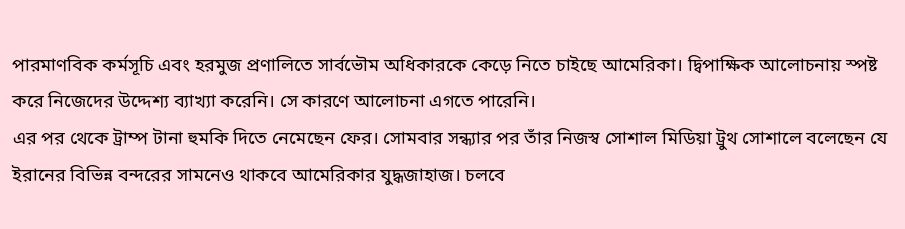পারমাণবিক কর্মসূচি এবং হরমুজ প্রণালিতে সার্বভৌম অধিকারকে কেড়ে নিতে চাইছে আমেরিকা। দ্বিপাক্ষিক আলোচনায় স্পষ্ট করে নিজেদের উদ্দেশ্য ব্যাখ্যা করেনি। সে কারণে আলোচনা এগতে পারেনি।
এর পর থেকে ট্রাম্প টানা হুমকি দিতে নেমেছেন ফের। সোমবার সন্ধ্যার পর তাঁর নিজস্ব সোশাল মিডিয়া ট্রুথ সোশালে বলেছেন যে ইরানের বিভিন্ন বন্দরের সামনেও থাকবে আমেরিকার যুদ্ধজাহাজ। চলবে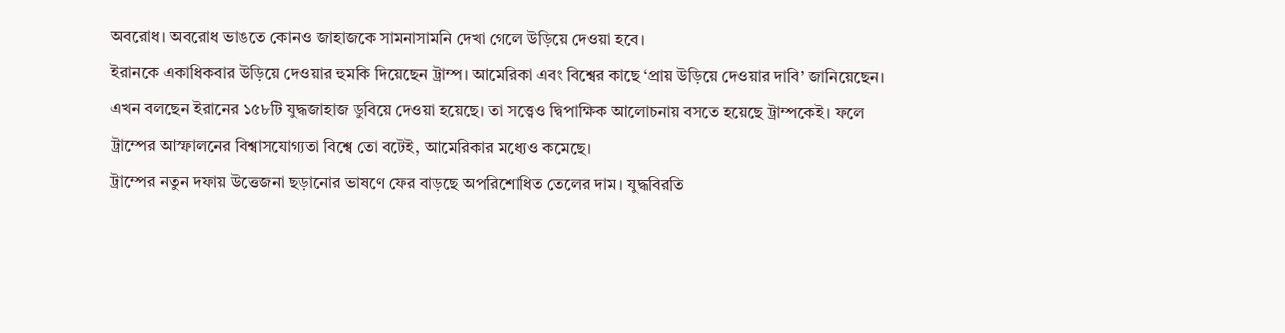অবরোধ। অবরোধ ভাঙতে কোনও জাহাজকে সামনাসামনি দেখা গেলে উড়িয়ে দেওয়া হবে।
ইরানকে একাধিকবার উড়িয়ে দেওয়ার হুমকি দিয়েছেন ট্রাম্প। আমেরিকা এবং বিশ্বের কাছে ‘প্রায় উড়িয়ে দেওয়ার দাবি’ জানিয়েছেন। এখন বলছেন ইরানের ১৫৮টি যুদ্ধজাহাজ ডুবিয়ে দেওয়া হয়েছে। তা সত্ত্বেও দ্বিপাক্ষিক আলোচনায় বসতে হয়েছে ট্রাম্পকেই। ফলে ট্রাম্পের আস্ফালনের বিশ্বাসযোগ্যতা বিশ্বে তো বটেই, আমেরিকার মধ্যেও কমেছে।
ট্রাম্পের নতুন দফায় উত্তেজনা ছড়ানোর ভাষণে ফের বাড়ছে অপরিশোধিত তেলের দাম। যুদ্ধবিরতি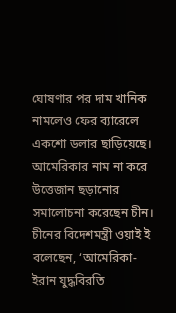ঘোষণার পর দাম খানিক নামলেও ফের ব্যারেলে একশো ডলার ছাড়িয়েছে।
আমেরিকার নাম না করে উত্তেজান ছড়ানোর সমালোচনা করেছেন চীন। চীনের বিদেশমন্ত্রী ওয়াই ই বলেছেন, ‘আমেরিকা-ইরান যুদ্ধবিরতি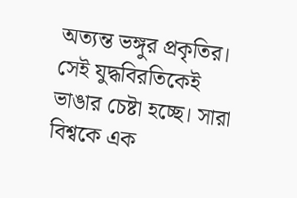অত্যন্ত ভঙ্গুর প্রকৃতির। সেই যুদ্ধবিরতিকেই ভাঙার চেষ্টা হচ্ছে। সারা বিশ্বকে এক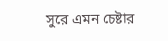সুরে এমন চেষ্টার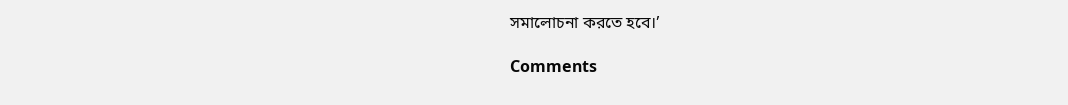সমালোচনা করতে হবে।’

Comments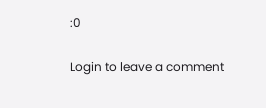:0

Login to leave a comment